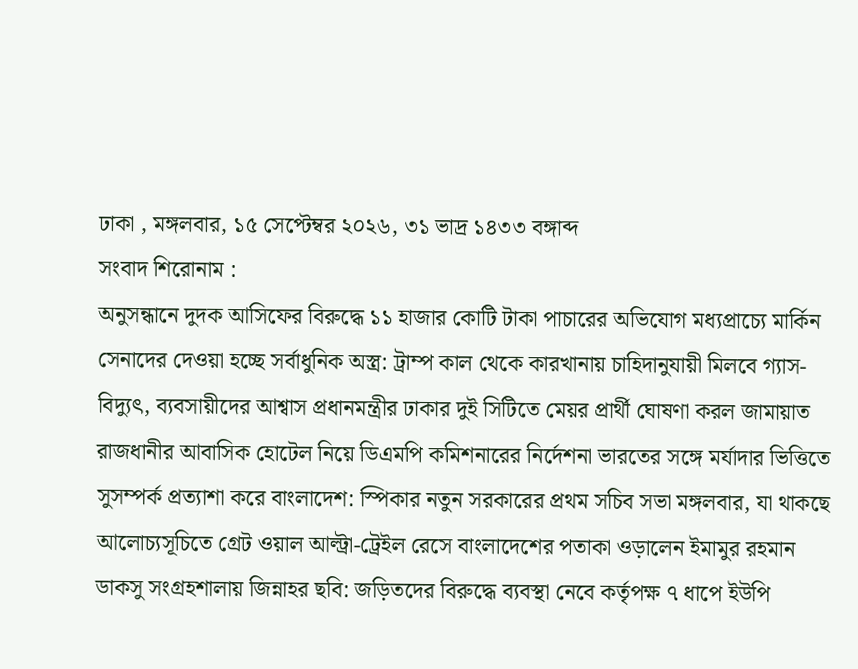ঢাকা , মঙ্গলবার, ১৫ সেপ্টেম্বর ২০২৬, ৩১ ভাদ্র ১৪৩৩ বঙ্গাব্দ
সংবাদ শিরোনাম :
অনুসন্ধানে দুদক আসিফের বিরুদ্ধে ১১ হাজার কোটি টাকা পাচারের অভিযোগ মধ্যপ্রাচ্যে মার্কিন সেনাদের দেওয়া হচ্ছে সর্বাধুনিক অস্ত্র: ট্রাম্প কাল থেকে কারখানায় চাহিদানুযায়ী মিলবে গ্যাস-বিদ্যুৎ, ব্যবসায়ীদের আশ্বাস প্রধানমন্ত্রীর ঢাকার দুই সিটিতে মেয়র প্রার্থী ঘোষণা করল জামায়াত রাজধানীর আবাসিক হোটেল নিয়ে ডিএমপি কমিশনারের নির্দেশনা ভারতের সঙ্গে মর্যাদার ভিত্তিতে সুসম্পর্ক প্রত্যাশা করে বাংলাদেশ: স্পিকার নতুন সরকারের প্রথম সচিব সভা মঙ্গলবার, যা থাকছে আলোচ্যসূচিতে গ্রেট ওয়াল আল্ট্রা-ট্রেইল রেসে বাংলাদেশের পতাকা ওড়ালেন ইমামুর রহমান ডাকসু সংগ্রহশালায় জিন্নাহর ছবি: জড়িতদের বিরুদ্ধে ব্যবস্থা নেবে কর্তৃপক্ষ ৭ ধাপে ইউপি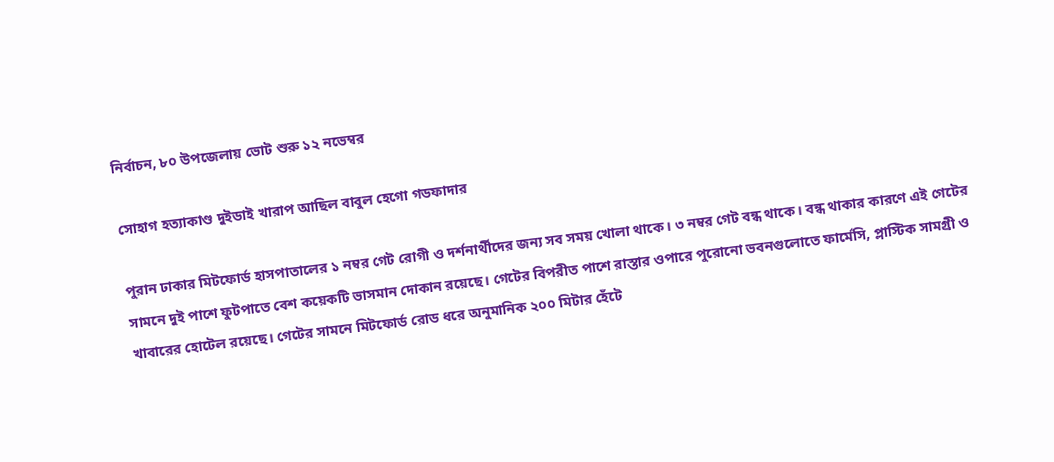নির্বাচন, ৮০ উপজেলায় ভোট শুরু ১২ নভেম্বর

সোহাগ হত্যাকাণ্ড দুইডাই খারাপ আছিল বাবুল হেগো গডফাদার

পুরান ঢাকার মিটফোর্ড হাসপাতালের ১ নম্বর গেট রোগী ও দর্শনার্থীদের জন্য সব সময় খোলা থাকে। ৩ নম্বর গেট বন্ধ থাকে। বন্ধ থাকার কারণে এই গেটের সামনে দুই পাশে ফুটপাতে বেশ কয়েকটি ভাসমান দোকান রয়েছে। গেটের বিপরীত পাশে রাস্তার ওপারে পুরোনো ভবনগুলোতে ফার্মেসি, প্লাস্টিক সামগ্রী ও খাবারের হোটেল রয়েছে। গেটের সামনে মিটফোর্ড রোড ধরে অনুমানিক ২০০ মিটার হেঁটে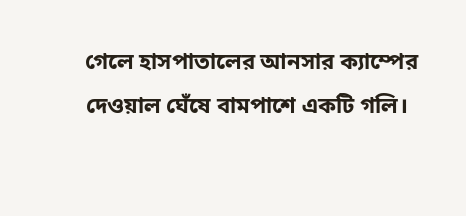গেলে হাসপাতালের আনসার ক্যাম্পের দেওয়াল ঘেঁষে বামপাশে একটি গলি।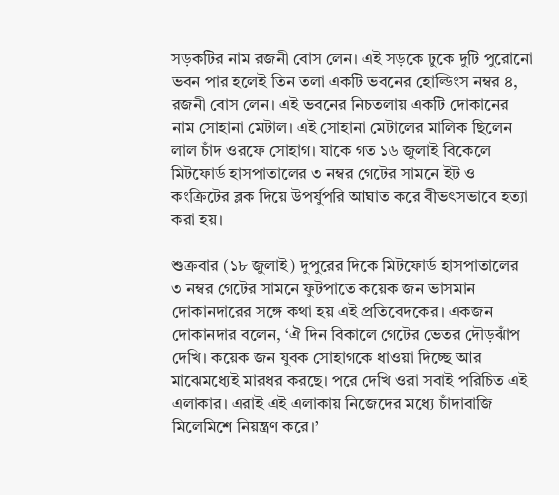সড়কটির নাম রজনী বোস লেন। এই সড়কে ঢুকে দুটি পুরোনো ভবন পার হলেই তিন তলা একটি ভবনের হোল্ডিংস নম্বর ৪, রজনী বোস লেন। এই ভবনের নিচতলায় একটি দোকানের নাম সোহানা মেটাল। এই সোহানা মেটালের মালিক ছিলেন লাল চাঁদ ওরফে সোহাগ। যাকে গত ১৬ জুলাই বিকেলে মিটফোর্ড হাসপাতালের ৩ নম্বর গেটের সামনে ইট ও কংক্রিটের ব্লক দিয়ে উপর্যুপরি আঘাত করে বীভৎসভাবে হত্যা করা হয়।

শুক্রবার (১৮ জুলাই) দুপুরের দিকে মিটফোর্ড হাসপাতালের ৩ নম্বর গেটের সামনে ফুটপাতে কয়েক জন ভাসমান দোকানদারের সঙ্গে কথা হয় এই প্রতিবেদকের। একজন দোকানদার বলেন, ‘ঐ দিন বিকালে গেটের ভেতর দৌড়ঝাঁপ দেখি। কয়েক জন যুবক সোহাগকে ধাওয়া দিচ্ছে আর মাঝেমধ্যেই মারধর করছে। পরে দেখি ওরা সবাই পরিচিত এই এলাকার। এরাই এই এলাকায় নিজেদের মধ্যে চাঁদাবাজি মিলেমিশে নিয়ন্ত্রণ করে।’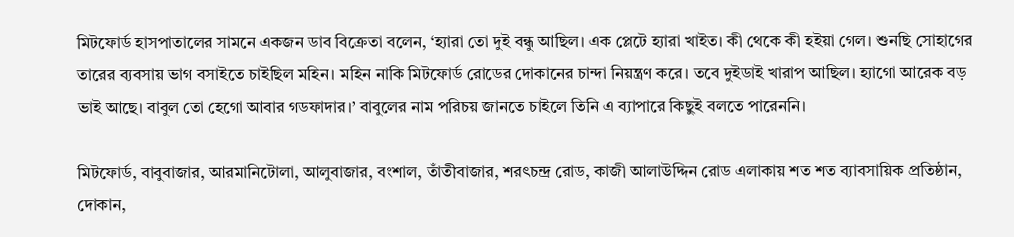মিটফোর্ড হাসপাতালের সামনে একজন ডাব বিক্রেতা বলেন, ‘হ্যারা তো দুই বন্ধু আছিল। এক প্লেটে হ্যারা খাইত। কী থেকে কী হইয়া গেল। শুনছি সোহাগের তারের ব্যবসায় ভাগ বসাইতে চাইছিল মহিন। মহিন নাকি মিটফোর্ড রোডের দোকানের চান্দা নিয়ন্ত্রণ করে। তবে দুইডাই খারাপ আছিল। হ্যাগো আরেক বড় ভাই আছে। বাবুল তো হেগো আবার গডফাদার।’ বাবুলের নাম পরিচয় জানতে চাইলে তিনি এ ব্যাপারে কিছুই বলতে পারেননি।

মিটফোর্ড, বাবুবাজার, আরমানিটোলা, আলুবাজার, বংশাল, তাঁতীবাজার, শরৎচন্দ্র রোড, কাজী আলাউদ্দিন রোড এলাকায় শত শত ব্যাবসায়িক প্রতিষ্ঠান, দোকান,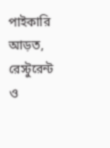পাইকারি আড়ত, রেস্টুরেন্ট ও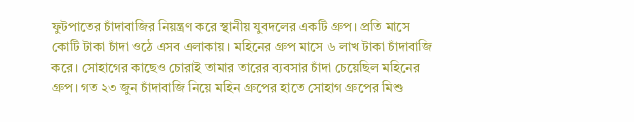ফুটপাতের চাঁদাবাজির নিয়ন্ত্রণ করে স্থানীয় যুবদলের একটি গ্রুপ। প্রতি মাসে কোটি টাকা চাঁদা ওঠে এসব এলাকায়। মহিনের গ্রুপ মাসে ৬ লাখ টাকা চাঁদাবাজি করে। সোহাগের কাছেও চোরাই তামার তারের ব্যবসার চাঁদা চেয়েছিল মহিনের গ্রুপ। গত ২৩ জুন চাঁদাবাজি নিয়ে মহিন গ্রুপের হাতে সোহাগ গ্রুপের মিশু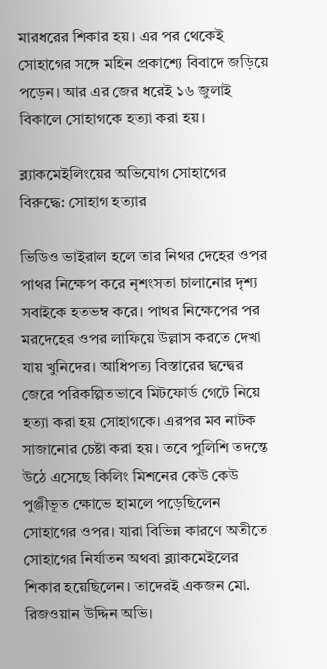মারধরের শিকার হয়। এর পর থেকেই সোহাগের সঙ্গে মহিন প্রকাশ্যে বিবাদে জড়িয়ে পড়েন। আর এর জের ধরেই ১৬ জুলাই বিকালে সোহাগকে হত্যা করা হয়।

ব্ল‍্যাকমেইলিংয়ের অভিযোগ সোহাগের বিরুদ্ধে: সোহাগ হত্যার

ভিডিও ভাইরাল হলে তার নিথর দেহের ওপর পাথর নিক্ষেপ করে নৃশংসতা চালানোর দৃশ্য সবাইকে হতভম্ব করে। পাথর নিক্ষেপের পর মরদেহের ওপর লাফিয়ে উল্লাস করতে দেখা যায় খুনিদের। আধিপত্য বিস্তারের দ্বন্দ্বের জেরে পরিকল্পিতভাবে মিটফোর্ড গেটে নিয়ে হত্যা করা হয় সোহাগকে। এরপর মব নাটক সাজানোর চেষ্টা করা হয়। তবে পুলিশি তদন্তে উঠে এসেছে কিলিং মিশনের কেউ কেউ পুঞ্জীভূত ক্ষোভে হামলে পড়েছিলেন সোহাগের ওপর। যারা বিভিন্ন কারণে অতীতে সোহাগের নির্যাতন অথবা ব্ল‍্যাকমেইলের শিকার হয়েছিলেন। তাদেরই একজন মো. রিজওয়ান উদ্দিন অভি।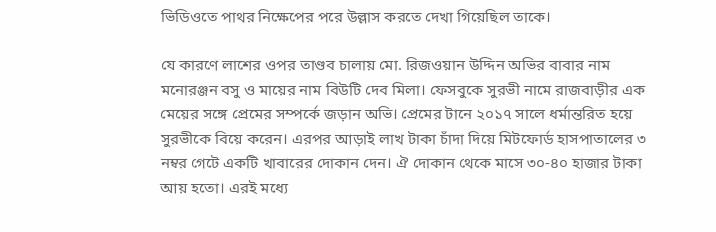ভিডিওতে পাথর নিক্ষেপের পরে উল্লাস করতে দেখা গিয়েছিল তাকে।

যে কারণে লাশের ওপর তাণ্ডব চালায় মো. রিজওয়ান উদ্দিন অভির বাবার নাম মনোরঞ্জন বসু ও মায়ের নাম বিউটি দেব মিলা। ফেসবুকে সুরভী নামে রাজবাড়ীর এক মেয়ের সঙ্গে প্রেমের সম্পর্কে জড়ান অভি। প্রেমের টানে ২০১৭ সালে ধর্মান্তরিত হয়ে সুরভীকে বিয়ে করেন। এরপর আড়াই লাখ টাকা চাঁদা দিয়ে মিটফোর্ড হাসপাতালের ৩ নম্বর গেটে একটি খাবারের দোকান দেন। ঐ দোকান থেকে মাসে ৩০-৪০ হাজার টাকা আয় হতো। এরই মধ্যে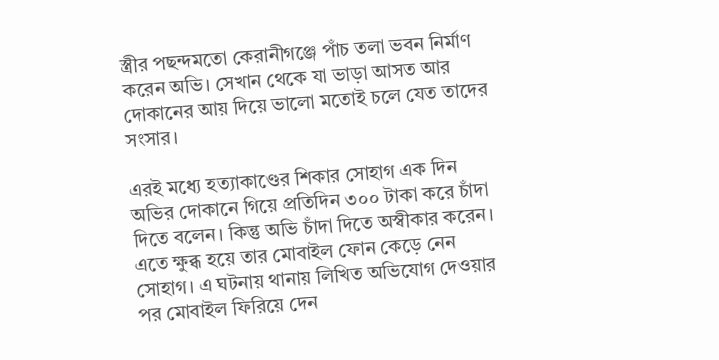স্ত্রীর পছন্দমতো কেরানীগঞ্জে পাঁচ তলা ভবন নির্মাণ করেন অভি। সেখান থেকে যা ভাড়া আসত আর দোকানের আয় দিয়ে ভালো মতোই চলে যেত তাদের সংসার।

এরই মধ্যে হত্যাকাণ্ডের শিকার সোহাগ এক দিন অভির দোকানে গিয়ে প্রতিদিন ৩০০ টাকা করে চাঁদা দিতে বলেন। কিন্তু অভি চাঁদা দিতে অস্বীকার করেন। এতে ক্ষুব্ধ হয়ে তার মোবাইল ফোন কেড়ে নেন সোহাগ। এ ঘটনায় থানায় লিখিত অভিযোগ দেওয়ার পর মোবাইল ফিরিয়ে দেন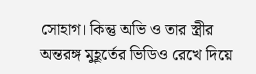সোহাগ। কিন্তু অভি ও তার স্ত্রীর অন্তরঙ্গ মুহূর্তের ভিডিও রেখে দিয়ে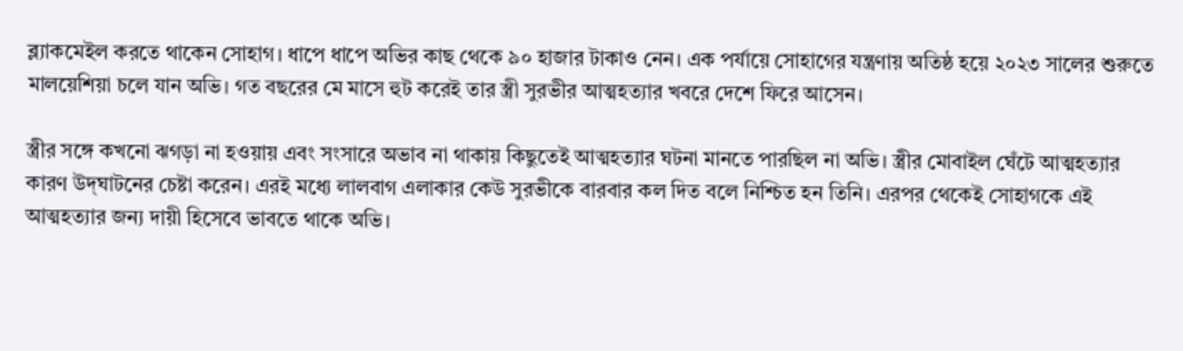ব্ল‍্যাকমেইল করতে থাকেন সোহাগ। ধাপে ধাপে অভির কাছ থেকে ৯০ হাজার টাকাও নেন। এক পর্যায়ে সোহাগের যন্ত্রণায় অতিষ্ঠ হয়ে ২০২৩ সালের শুরুতে মালয়েশিয়া চলে যান অভি। গত বছরের মে মাসে হুট করেই তার স্ত্রী সুরভীর আত্মহত্যার খবরে দেশে ফিরে আসেন।

স্ত্রীর সঙ্গে কখনো ঝগড়া না হওয়ায় এবং সংসারে অভাব না থাকায় কিছুতেই আত্মহত্যার ঘটনা মানতে পারছিল না অভি। স্ত্রীর মোবাইল ঘেঁটে আত্মহত্যার কারণ উদ্‌ঘাটনের চেষ্টা করেন। এরই মধ্যে লালবাগ এলাকার কেউ সুরভীকে বারবার কল দিত বলে নিশ্চিত হন তিনি। এরপর থেকেই সোহাগকে এই আত্মহত্যার জন্য দায়ী হিসেবে ভাবতে থাকে অভি।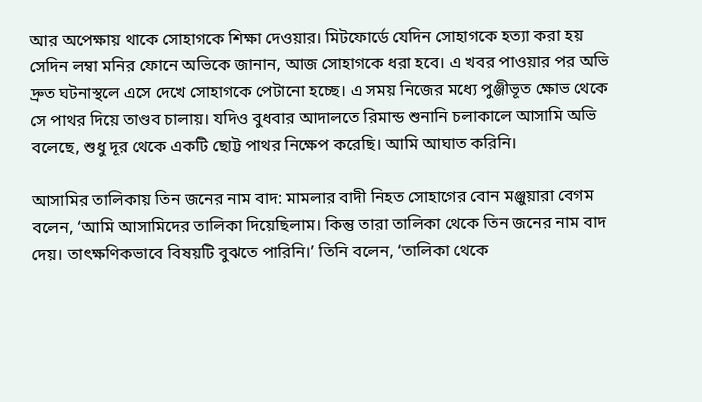আর অপেক্ষায় থাকে সোহাগকে শিক্ষা দেওয়ার। মিটফোর্ডে যেদিন সোহাগকে হত্যা করা হয় সেদিন লম্বা মনির ফোনে অভিকে জানান, আজ সোহাগকে ধরা হবে। এ খবর পাওয়ার পর অভি দ্রুত ঘটনাস্থলে এসে দেখে সোহাগকে পেটানো হচ্ছে। এ সময় নিজের মধ্যে পুঞ্জীভূত ক্ষোভ থেকে সে পাথর দিয়ে তাণ্ডব চালায়। যদিও বুধবার আদালতে রিমান্ড শুনানি চলাকালে আসামি অভি বলেছে, শুধু দূর থেকে একটি ছোট্ট পাথর নিক্ষেপ করেছি। আমি আঘাত করিনি।

আসামির তালিকায় তিন জনের নাম বাদ: মামলার বাদী নিহত সোহাগের বোন মঞ্জুয়ারা বেগম বলেন, ‘আমি আসামিদের তালিকা দিয়েছিলাম। কিন্তু তারা তালিকা থেকে তিন জনের নাম বাদ দেয়। তাৎক্ষণিকভাবে বিষয়টি বুঝতে পারিনি।’ তিনি বলেন, ‘তালিকা থেকে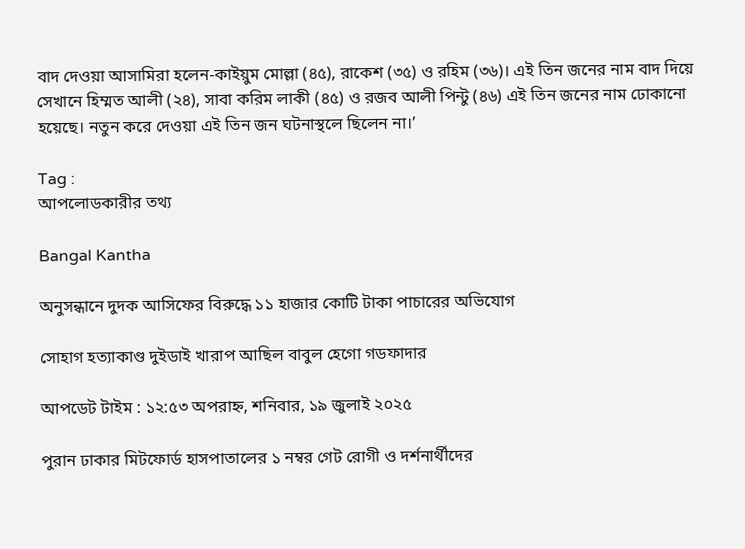বাদ দেওয়া আসামিরা হলেন-কাইয়ুম মোল্লা (৪৫), রাকেশ (৩৫) ও রহিম (৩৬)। এই তিন জনের নাম বাদ দিয়ে সেখানে হিম্মত আলী (২৪), সাবা করিম লাকী (৪৫) ও রজব আলী পিন্টু (৪৬) এই তিন জনের নাম ঢোকানো হয়েছে। নতুন করে দেওয়া এই তিন জন ঘটনাস্থলে ছিলেন না।’

Tag :
আপলোডকারীর তথ্য

Bangal Kantha

অনুসন্ধানে দুদক আসিফের বিরুদ্ধে ১১ হাজার কোটি টাকা পাচারের অভিযোগ

সোহাগ হত্যাকাণ্ড দুইডাই খারাপ আছিল বাবুল হেগো গডফাদার

আপডেট টাইম : ১২:৫৩ অপরাহ্ন, শনিবার, ১৯ জুলাই ২০২৫

পুরান ঢাকার মিটফোর্ড হাসপাতালের ১ নম্বর গেট রোগী ও দর্শনার্থীদের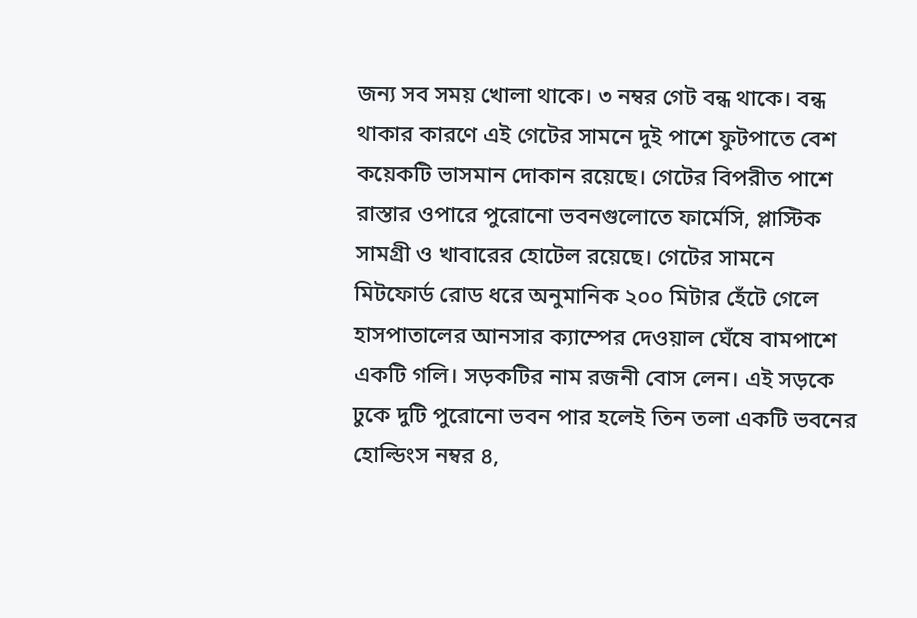জন্য সব সময় খোলা থাকে। ৩ নম্বর গেট বন্ধ থাকে। বন্ধ থাকার কারণে এই গেটের সামনে দুই পাশে ফুটপাতে বেশ কয়েকটি ভাসমান দোকান রয়েছে। গেটের বিপরীত পাশে রাস্তার ওপারে পুরোনো ভবনগুলোতে ফার্মেসি, প্লাস্টিক সামগ্রী ও খাবারের হোটেল রয়েছে। গেটের সামনে মিটফোর্ড রোড ধরে অনুমানিক ২০০ মিটার হেঁটে গেলে হাসপাতালের আনসার ক্যাম্পের দেওয়াল ঘেঁষে বামপাশে একটি গলি। সড়কটির নাম রজনী বোস লেন। এই সড়কে ঢুকে দুটি পুরোনো ভবন পার হলেই তিন তলা একটি ভবনের হোল্ডিংস নম্বর ৪,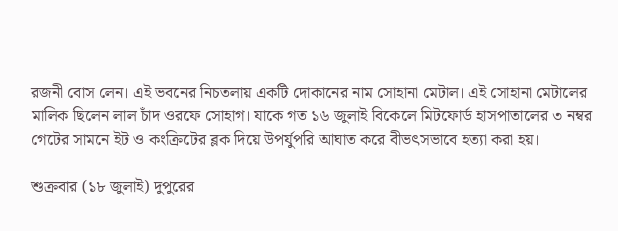রজনী বোস লেন। এই ভবনের নিচতলায় একটি দোকানের নাম সোহানা মেটাল। এই সোহানা মেটালের মালিক ছিলেন লাল চাঁদ ওরফে সোহাগ। যাকে গত ১৬ জুলাই বিকেলে মিটফোর্ড হাসপাতালের ৩ নম্বর গেটের সামনে ইট ও কংক্রিটের ব্লক দিয়ে উপর্যুপরি আঘাত করে বীভৎসভাবে হত্যা করা হয়।

শুক্রবার (১৮ জুলাই) দুপুরের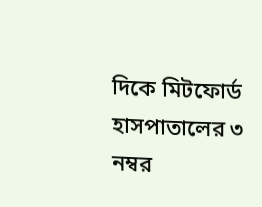দিকে মিটফোর্ড হাসপাতালের ৩ নম্বর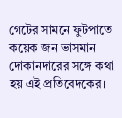গেটের সামনে ফুটপাতে কয়েক জন ভাসমান দোকানদারের সঙ্গে কথা হয় এই প্রতিবেদকের।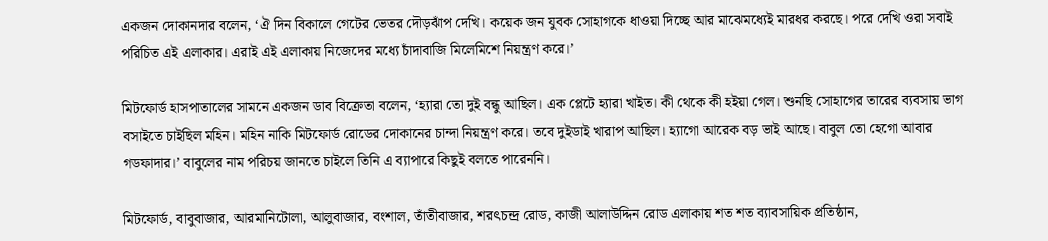একজন দোকানদার বলেন, ‘ঐ দিন বিকালে গেটের ভেতর দৌড়ঝাঁপ দেখি। কয়েক জন যুবক সোহাগকে ধাওয়া দিচ্ছে আর মাঝেমধ্যেই মারধর করছে। পরে দেখি ওরা সবাই পরিচিত এই এলাকার। এরাই এই এলাকায় নিজেদের মধ্যে চাঁদাবাজি মিলেমিশে নিয়ন্ত্রণ করে।’

মিটফোর্ড হাসপাতালের সামনে একজন ডাব বিক্রেতা বলেন, ‘হ্যারা তো দুই বন্ধু আছিল। এক প্লেটে হ্যারা খাইত। কী থেকে কী হইয়া গেল। শুনছি সোহাগের তারের ব্যবসায় ভাগ বসাইতে চাইছিল মহিন। মহিন নাকি মিটফোর্ড রোডের দোকানের চান্দা নিয়ন্ত্রণ করে। তবে দুইডাই খারাপ আছিল। হ্যাগো আরেক বড় ভাই আছে। বাবুল তো হেগো আবার গডফাদার।’ বাবুলের নাম পরিচয় জানতে চাইলে তিনি এ ব্যাপারে কিছুই বলতে পারেননি।

মিটফোর্ড, বাবুবাজার, আরমানিটোলা, আলুবাজার, বংশাল, তাঁতীবাজার, শরৎচন্দ্র রোড, কাজী আলাউদ্দিন রোড এলাকায় শত শত ব্যাবসায়িক প্রতিষ্ঠান,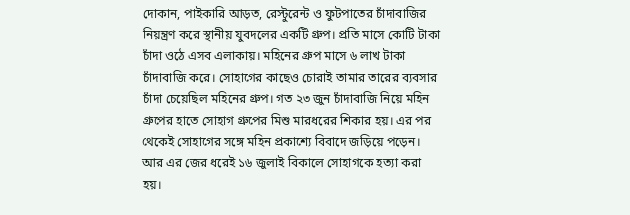দোকান, পাইকারি আড়ত, রেস্টুরেন্ট ও ফুটপাতের চাঁদাবাজির নিয়ন্ত্রণ করে স্থানীয় যুবদলের একটি গ্রুপ। প্রতি মাসে কোটি টাকা চাঁদা ওঠে এসব এলাকায়। মহিনের গ্রুপ মাসে ৬ লাখ টাকা চাঁদাবাজি করে। সোহাগের কাছেও চোরাই তামার তারের ব্যবসার চাঁদা চেয়েছিল মহিনের গ্রুপ। গত ২৩ জুন চাঁদাবাজি নিয়ে মহিন গ্রুপের হাতে সোহাগ গ্রুপের মিশু মারধরের শিকার হয়। এর পর থেকেই সোহাগের সঙ্গে মহিন প্রকাশ্যে বিবাদে জড়িয়ে পড়েন। আর এর জের ধরেই ১৬ জুলাই বিকালে সোহাগকে হত্যা করা হয়।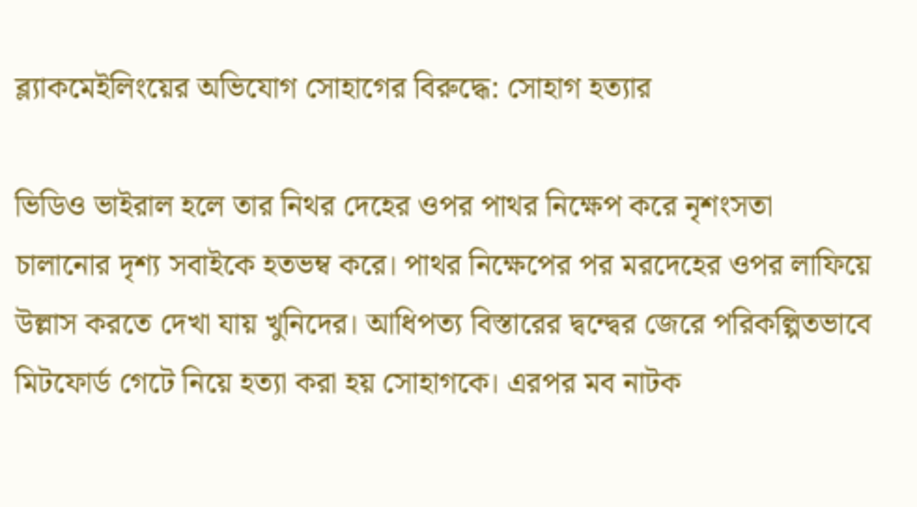ব্ল‍্যাকমেইলিংয়ের অভিযোগ সোহাগের বিরুদ্ধে: সোহাগ হত্যার

ভিডিও ভাইরাল হলে তার নিথর দেহের ওপর পাথর নিক্ষেপ করে নৃশংসতা চালানোর দৃশ্য সবাইকে হতভম্ব করে। পাথর নিক্ষেপের পর মরদেহের ওপর লাফিয়ে উল্লাস করতে দেখা যায় খুনিদের। আধিপত্য বিস্তারের দ্বন্দ্বের জেরে পরিকল্পিতভাবে মিটফোর্ড গেটে নিয়ে হত্যা করা হয় সোহাগকে। এরপর মব নাটক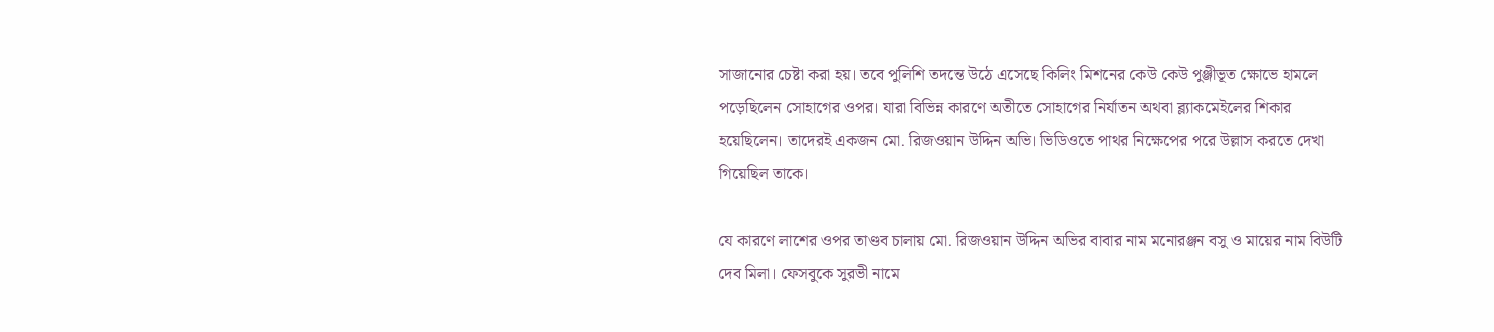সাজানোর চেষ্টা করা হয়। তবে পুলিশি তদন্তে উঠে এসেছে কিলিং মিশনের কেউ কেউ পুঞ্জীভূত ক্ষোভে হামলে পড়েছিলেন সোহাগের ওপর। যারা বিভিন্ন কারণে অতীতে সোহাগের নির্যাতন অথবা ব্ল‍্যাকমেইলের শিকার হয়েছিলেন। তাদেরই একজন মো. রিজওয়ান উদ্দিন অভি। ভিডিওতে পাথর নিক্ষেপের পরে উল্লাস করতে দেখা গিয়েছিল তাকে।

যে কারণে লাশের ওপর তাণ্ডব চালায় মো. রিজওয়ান উদ্দিন অভির বাবার নাম মনোরঞ্জন বসু ও মায়ের নাম বিউটি দেব মিলা। ফেসবুকে সুরভী নামে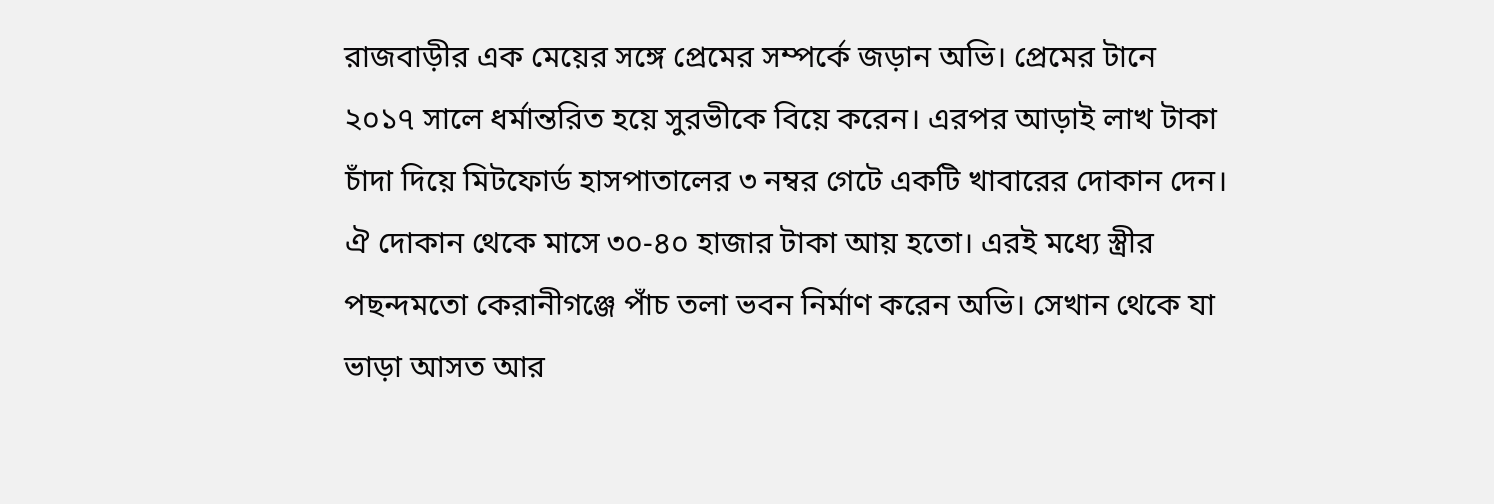রাজবাড়ীর এক মেয়ের সঙ্গে প্রেমের সম্পর্কে জড়ান অভি। প্রেমের টানে ২০১৭ সালে ধর্মান্তরিত হয়ে সুরভীকে বিয়ে করেন। এরপর আড়াই লাখ টাকা চাঁদা দিয়ে মিটফোর্ড হাসপাতালের ৩ নম্বর গেটে একটি খাবারের দোকান দেন। ঐ দোকান থেকে মাসে ৩০-৪০ হাজার টাকা আয় হতো। এরই মধ্যে স্ত্রীর পছন্দমতো কেরানীগঞ্জে পাঁচ তলা ভবন নির্মাণ করেন অভি। সেখান থেকে যা ভাড়া আসত আর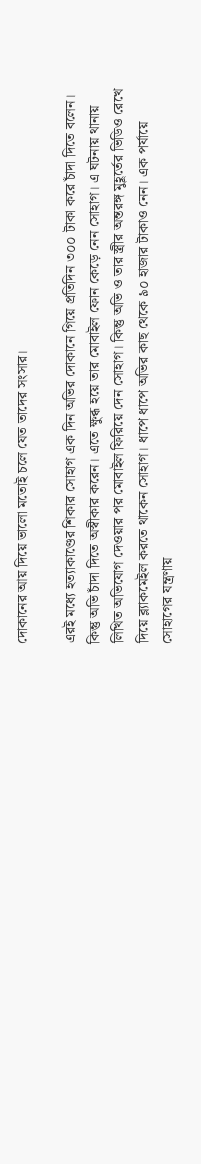দোকানের আয় দিয়ে ভালো মতোই চলে যেত তাদের সংসার।

এরই মধ্যে হত্যাকাণ্ডের শিকার সোহাগ এক দিন অভির দোকানে গিয়ে প্রতিদিন ৩০০ টাকা করে চাঁদা দিতে বলেন। কিন্তু অভি চাঁদা দিতে অস্বীকার করেন। এতে ক্ষুব্ধ হয়ে তার মোবাইল ফোন কেড়ে নেন সোহাগ। এ ঘটনায় থানায় লিখিত অভিযোগ দেওয়ার পর মোবাইল ফিরিয়ে দেন সোহাগ। কিন্তু অভি ও তার স্ত্রীর অন্তরঙ্গ মুহূর্তের ভিডিও রেখে দিয়ে ব্ল‍্যাকমেইল করতে থাকেন সোহাগ। ধাপে ধাপে অভির কাছ থেকে ৯০ হাজার টাকাও নেন। এক পর্যায়ে সোহাগের যন্ত্রণায়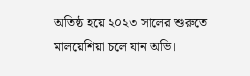অতিষ্ঠ হয়ে ২০২৩ সালের শুরুতে মালয়েশিয়া চলে যান অভি।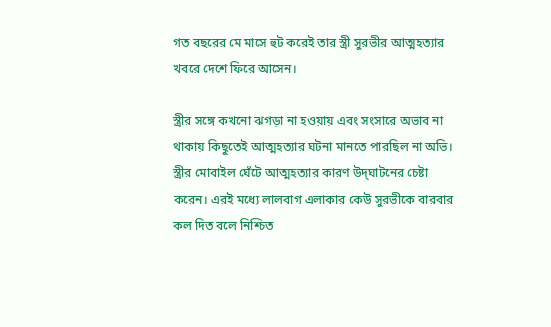গত বছরের মে মাসে হুট করেই তার স্ত্রী সুরভীর আত্মহত্যার খবরে দেশে ফিরে আসেন।

স্ত্রীর সঙ্গে কখনো ঝগড়া না হওয়ায় এবং সংসারে অভাব না থাকায় কিছুতেই আত্মহত্যার ঘটনা মানতে পারছিল না অভি। স্ত্রীর মোবাইল ঘেঁটে আত্মহত্যার কারণ উদ্‌ঘাটনের চেষ্টা করেন। এরই মধ্যে লালবাগ এলাকার কেউ সুরভীকে বারবার কল দিত বলে নিশ্চিত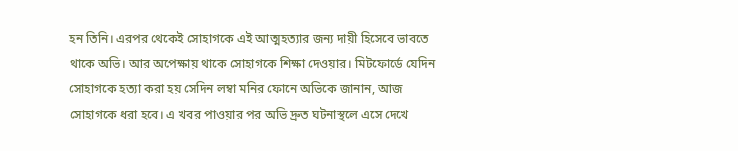হন তিনি। এরপর থেকেই সোহাগকে এই আত্মহত্যার জন্য দায়ী হিসেবে ভাবতে থাকে অভি। আর অপেক্ষায় থাকে সোহাগকে শিক্ষা দেওয়ার। মিটফোর্ডে যেদিন সোহাগকে হত্যা করা হয় সেদিন লম্বা মনির ফোনে অভিকে জানান, আজ সোহাগকে ধরা হবে। এ খবর পাওয়ার পর অভি দ্রুত ঘটনাস্থলে এসে দেখে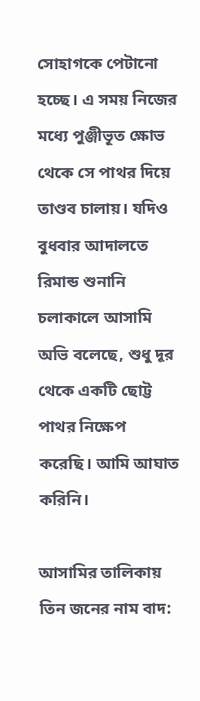সোহাগকে পেটানো হচ্ছে। এ সময় নিজের মধ্যে পুঞ্জীভূত ক্ষোভ থেকে সে পাথর দিয়ে তাণ্ডব চালায়। যদিও বুধবার আদালতে রিমান্ড শুনানি চলাকালে আসামি অভি বলেছে, শুধু দূর থেকে একটি ছোট্ট পাথর নিক্ষেপ করেছি। আমি আঘাত করিনি।

আসামির তালিকায় তিন জনের নাম বাদ: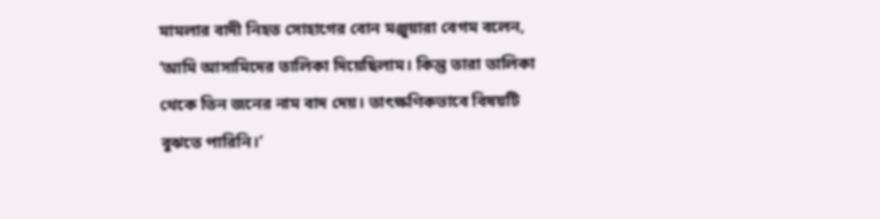মামলার বাদী নিহত সোহাগের বোন মঞ্জুয়ারা বেগম বলেন, ‘আমি আসামিদের তালিকা দিয়েছিলাম। কিন্তু তারা তালিকা থেকে তিন জনের নাম বাদ দেয়। তাৎক্ষণিকভাবে বিষয়টি বুঝতে পারিনি।’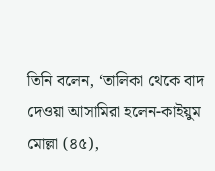তিনি বলেন, ‘তালিকা থেকে বাদ দেওয়া আসামিরা হলেন-কাইয়ুম মোল্লা (৪৫),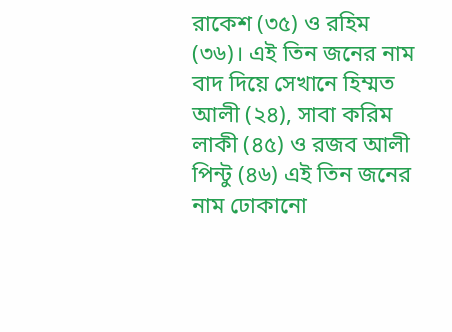রাকেশ (৩৫) ও রহিম (৩৬)। এই তিন জনের নাম বাদ দিয়ে সেখানে হিম্মত আলী (২৪), সাবা করিম লাকী (৪৫) ও রজব আলী পিন্টু (৪৬) এই তিন জনের নাম ঢোকানো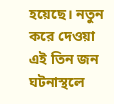হয়েছে। নতুন করে দেওয়া এই তিন জন ঘটনাস্থলে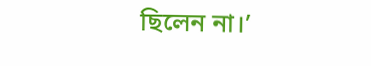ছিলেন না।’